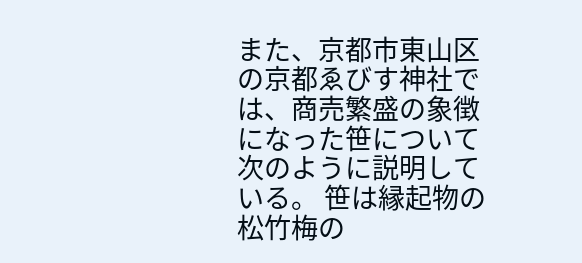また、京都市東山区の京都ゑびす神社では、商売繁盛の象徴になった笹について次のように説明している。 笹は縁起物の松竹梅の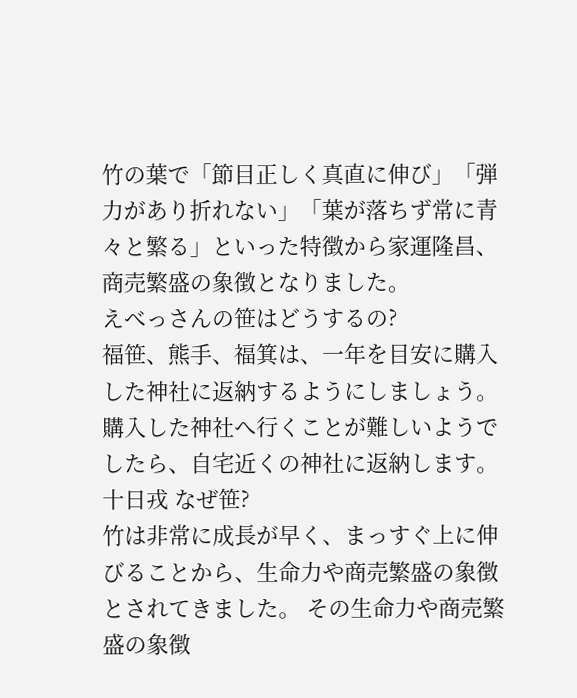竹の葉で「節目正しく真直に伸び」「弾力があり折れない」「葉が落ちず常に青々と繁る」といった特徴から家運隆昌、商売繁盛の象徴となりました。
えべっさんの笹はどうするの?
福笹、熊手、福箕は、一年を目安に購入した神社に返納するようにしましょう。 購入した神社へ行くことが難しいようでしたら、自宅近くの神社に返納します。
十日戎 なぜ笹?
竹は非常に成長が早く、まっすぐ上に伸びることから、生命力や商売繁盛の象徴とされてきました。 その生命力や商売繁盛の象徴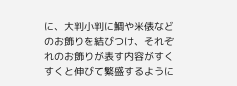に、大判小判に鯛や米俵などのお飾りを結びつけ、それぞれのお飾りが表す内容がすくすくと伸びて繁盛するように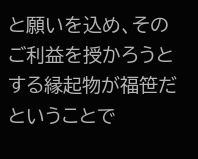と願いを込め、そのご利益を授かろうとする縁起物が福笹だということで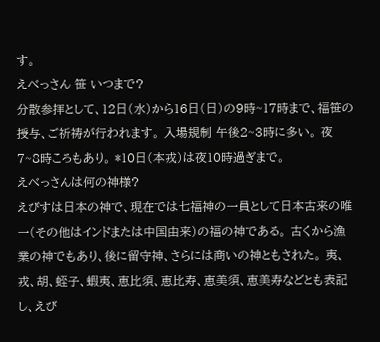す。
えべっさん 笹 いつまで?
分散参拝として、12日(水)から16日(日)の9時~17時まで、福笹の授与、ご祈祷が行われます。 入場規制 午後2~3時に多い。 夜7~8時ころもあり。 *10日(本戎)は夜10時過ぎまで。
えべっさんは何の神様?
えびすは日本の神で、現在では七福神の一員として日本古来の唯一(その他はインドまたは中国由来)の福の神である。 古くから漁業の神でもあり、後に留守神、さらには商いの神ともされた。 夷、戎、胡、蛭子、蝦夷、恵比須、恵比寿、恵美須、恵美寿などとも表記し、えび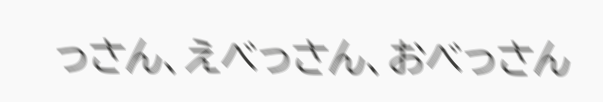っさん、えべっさん、おべっさん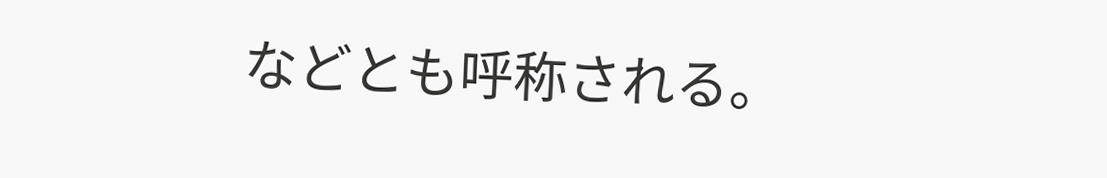などとも呼称される。